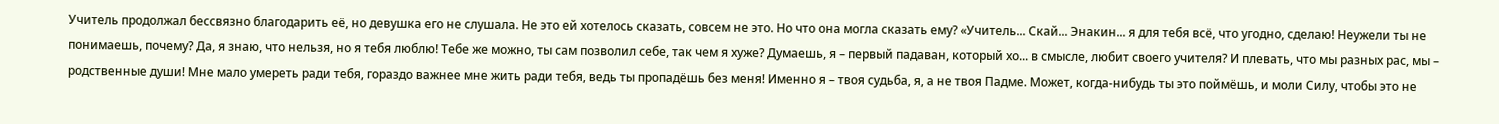Учитель продолжал бессвязно благодарить её, но девушка его не слушала. Не это ей хотелось сказать, совсем не это. Но что она могла сказать ему? «Учитель... Скай... Энакин... я для тебя всё, что угодно, сделаю! Неужели ты не понимаешь, почему? Да, я знаю, что нельзя, но я тебя люблю! Тебе же можно, ты сам позволил себе, так чем я хуже? Думаешь, я – первый падаван, который хо... в смысле, любит своего учителя? И плевать, что мы разных рас, мы – родственные души! Мне мало умереть ради тебя, гораздо важнее мне жить ради тебя, ведь ты пропадёшь без меня! Именно я – твоя судьба, я, а не твоя Падме. Может, когда-нибудь ты это поймёшь, и моли Силу, чтобы это не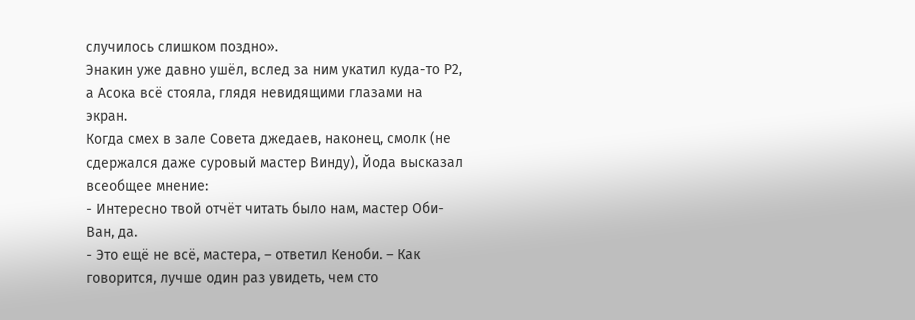случилось слишком поздно».
Энакин уже давно ушёл, вслед за ним укатил куда-то Р2, а Асока всё стояла, глядя невидящими глазами на экран.
Когда смех в зале Совета джедаев, наконец, смолк (не сдержался даже суровый мастер Винду), Йода высказал всеобщее мнение:
- Интересно твой отчёт читать было нам, мастер Оби-Ван, да.
- Это ещё не всё, мастера, – ответил Кеноби. – Как говорится, лучше один раз увидеть, чем сто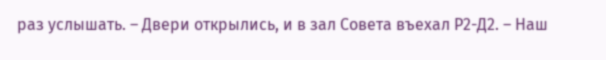раз услышать. – Двери открылись, и в зал Совета въехал Р2-Д2. – Наш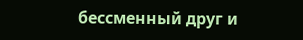бессменный друг и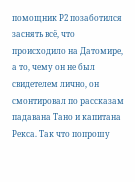помощник Р2 позаботился заснять всё, что происходило на Датомире, а то, чему он не был свидетелем лично, он смонтировал по рассказам падавана Тано и капитана Рекса. Так что попрошу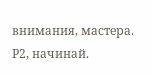внимания, мастера. Р2, начинай.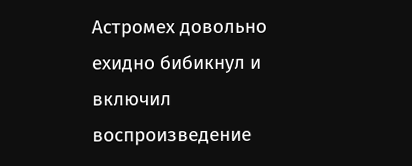Астромех довольно ехидно бибикнул и включил воспроизведение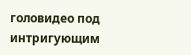головидео под интригующим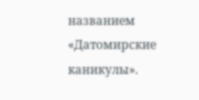названием «Датомирские каникулы».